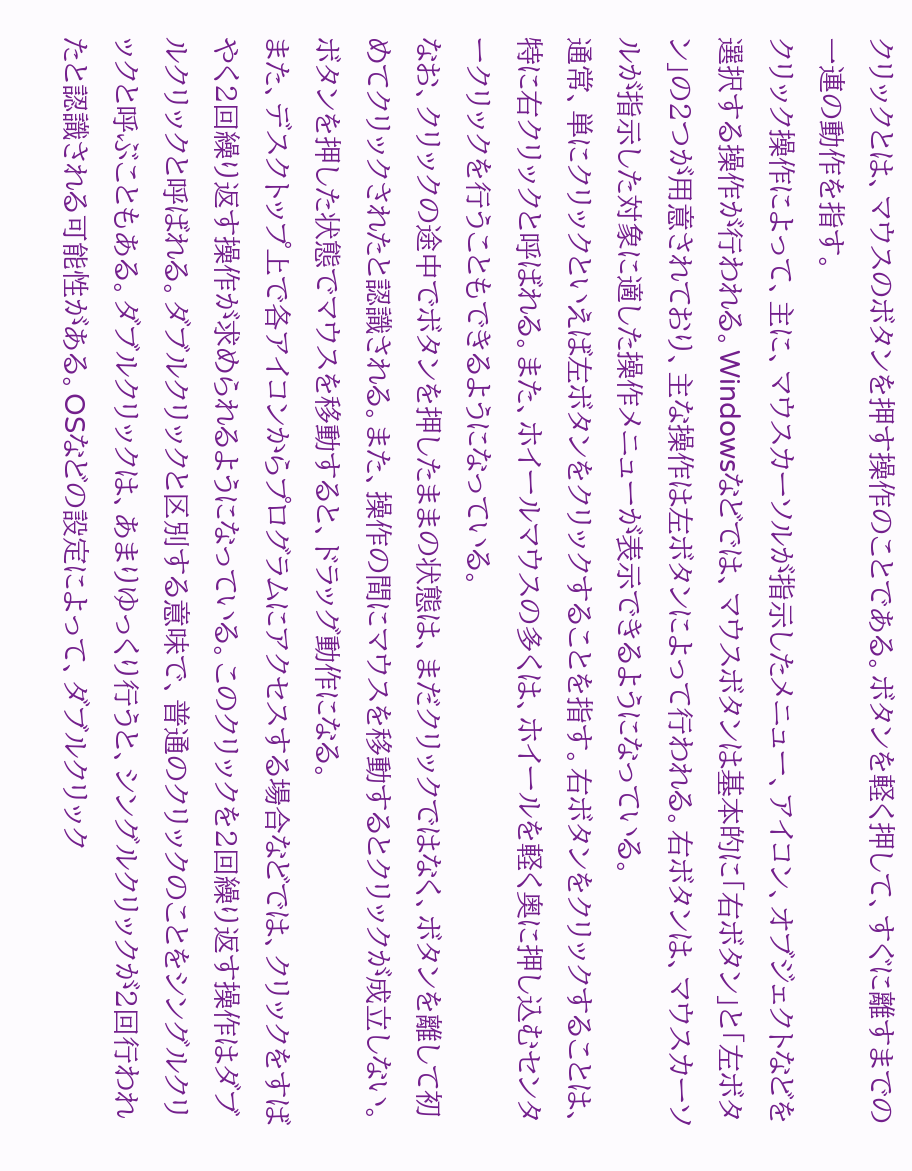クリックとは、マウスのボタンを押す操作のことである。ボタンを軽く押して、すぐに離すまでの一連の動作を指す。
クリック操作によって、主に、マウスカーソルが指示したメニュー、アイコン、オブジェクトなどを選択する操作が行われる。Windowsなどでは、マウスボタンは基本的に「右ボタン」と「左ボタン」の2つが用意されており、主な操作は左ボタンによって行われる。右ボタンは、マウスカーソルが指示した対象に適した操作メニューが表示できるようになっている。
通常、単にクリックといえば左ボタンをクリックすることを指す。右ボタンをクリックすることは、特に右クリックと呼ばれる。また、ホイールマウスの多くは、ホイールを軽く奥に押し込むセンタークリックを行うこともできるようになっている。
なお、クリックの途中でボタンを押したままの状態は、まだクリックではなく、ボタンを離して初めてクリックされたと認識される。また、操作の間にマウスを移動するとクリックが成立しない。ボタンを押した状態でマウスを移動すると、ドラッグ動作になる。
また、デスクトップ上で各アイコンからプログラムにアクセスする場合などでは、クリックをすばやく2回繰り返す操作が求められるようになっている。このクリックを2回繰り返す操作はダブルクリックと呼ばれる。ダブルクリックと区別する意味で、普通のクリックのことをシングルクリックと呼ぶこともある。ダブルクリックは、あまりゆっくり行うと、シングルクリックが2回行われたと認識される可能性がある。OSなどの設定によって、ダブルクリック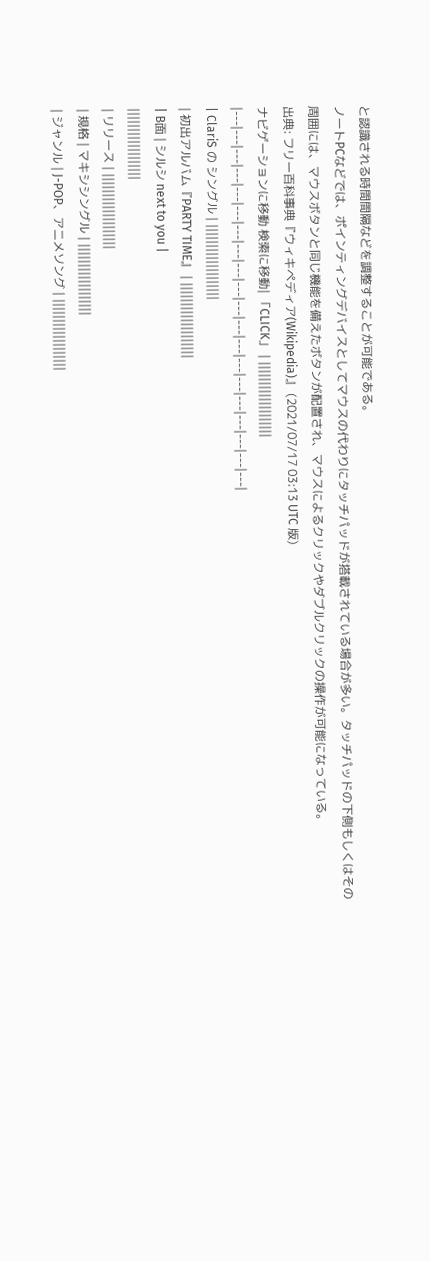と認識される時間間隔などを調整することが可能である。
ノートPCなどでは、ポインティングデバイスとしてマウスの代わりにタッチパッドが搭載されている場合が多い。タッチパッドの下側もしくはその周囲には、マウスボタンと同じ機能を備えたボタンが配置され、マウスによるクリックやダブルクリックの操作が可能になっている。
出典: フリー百科事典『ウィキペディア(Wikipedia)』 (2021/07/17 03:13 UTC 版)
ナビゲーションに移動 検索に移動| 「CLICK」 | |||||||||||||||||||
|---|---|---|---|---|---|---|---|---|---|---|---|---|---|---|---|---|---|---|---|
| ClariS の シングル | |||||||||||||||||||
| 初出アルバム『PARTY TIME』 | |||||||||||||||||||
| B面 | シルシ next to you |
||||||||||||||||||
| リリース | |||||||||||||||||||
| 規格 | マキシシングル | ||||||||||||||||||
| ジャンル | J-POP、アニメソング | ||||||||||||||||||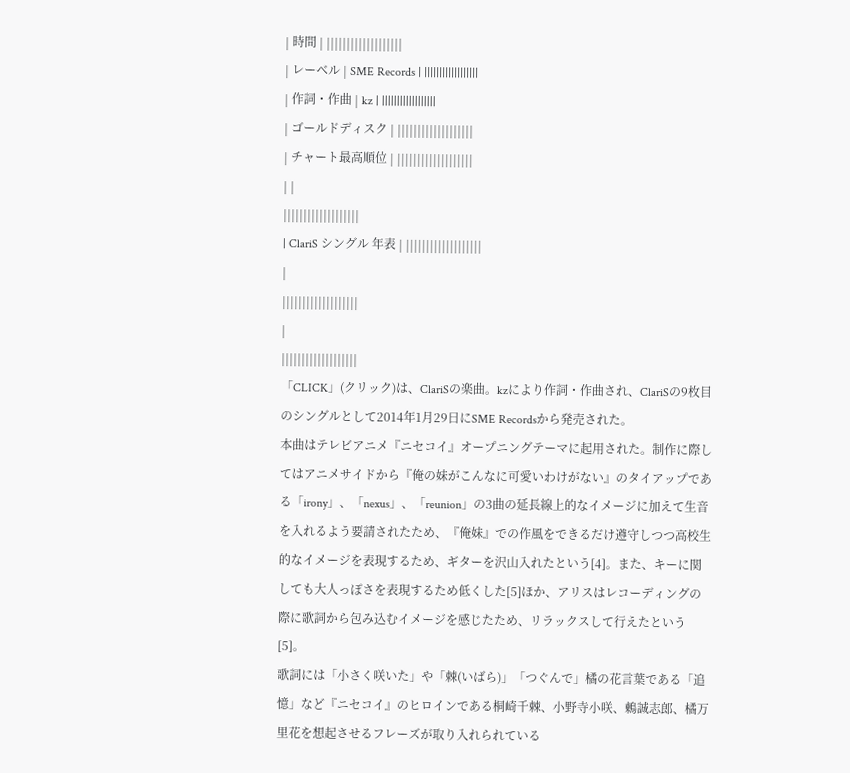| 時間 | |||||||||||||||||||
| レーベル | SME Records | ||||||||||||||||||
| 作詞・作曲 | kz | ||||||||||||||||||
| ゴールドディスク | |||||||||||||||||||
| チャート最高順位 | |||||||||||||||||||
| |
|||||||||||||||||||
| ClariS シングル 年表 | |||||||||||||||||||
|
|||||||||||||||||||
|
|||||||||||||||||||
「CLICK」(クリック)は、ClariSの楽曲。kzにより作詞・作曲され、ClariSの9枚目のシングルとして2014年1月29日にSME Recordsから発売された。
本曲はテレビアニメ『ニセコイ』オープニングテーマに起用された。制作に際してはアニメサイドから『俺の妹がこんなに可愛いわけがない』のタイアップである「irony」、「nexus」、「reunion」の3曲の延長線上的なイメージに加えて生音を入れるよう要請されたため、『俺妹』での作風をできるだけ遵守しつつ高校生的なイメージを表現するため、ギターを沢山入れたという[4]。また、キーに関しても大人っぽさを表現するため低くした[5]ほか、アリスはレコーディングの際に歌詞から包み込むイメージを感じたため、リラックスして行えたという[5]。
歌詞には「小さく咲いた」や「棘(いばら)」「つぐんで」橘の花言葉である「追憶」など『ニセコイ』のヒロインである桐崎千棘、小野寺小咲、鶫誠志郎、橘万里花を想起させるフレーズが取り入れられている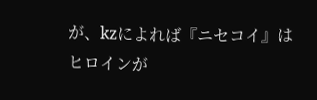が、kzによれば『ニセコイ』はヒロインが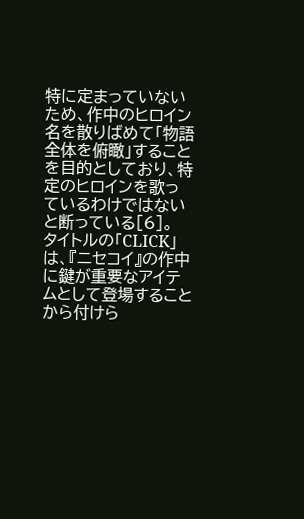特に定まっていないため、作中のヒロイン名を散りばめて「物語全体を俯瞰」することを目的としており、特定のヒロインを歌っているわけではないと断っている[6]。
タイトルの「CLICK」は、『ニセコイ』の作中に鍵が重要なアイテムとして登場することから付けら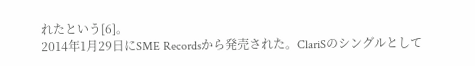れたという[6]。
2014年1月29日にSME Recordsから発売された。ClariSのシングルとして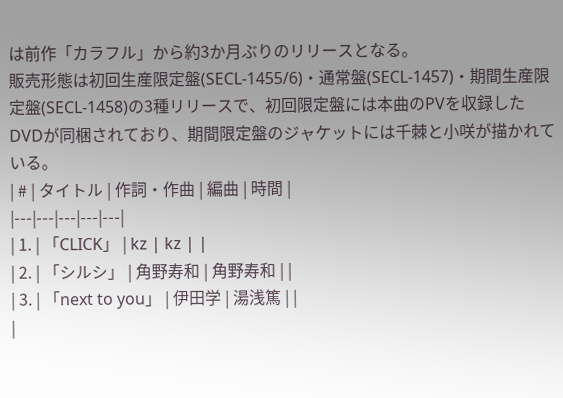は前作「カラフル」から約3か月ぶりのリリースとなる。
販売形態は初回生産限定盤(SECL-1455/6)・通常盤(SECL-1457)・期間生産限定盤(SECL-1458)の3種リリースで、初回限定盤には本曲のPVを収録したDVDが同梱されており、期間限定盤のジャケットには千棘と小咲が描かれている。
| # | タイトル | 作詞・作曲 | 編曲 | 時間 |
|---|---|---|---|---|
| 1. | 「CLICK」 | kz | kz | |
| 2. | 「シルシ」 | 角野寿和 | 角野寿和 | |
| 3. | 「next to you」 | 伊田学 | 湯浅篤 | |
|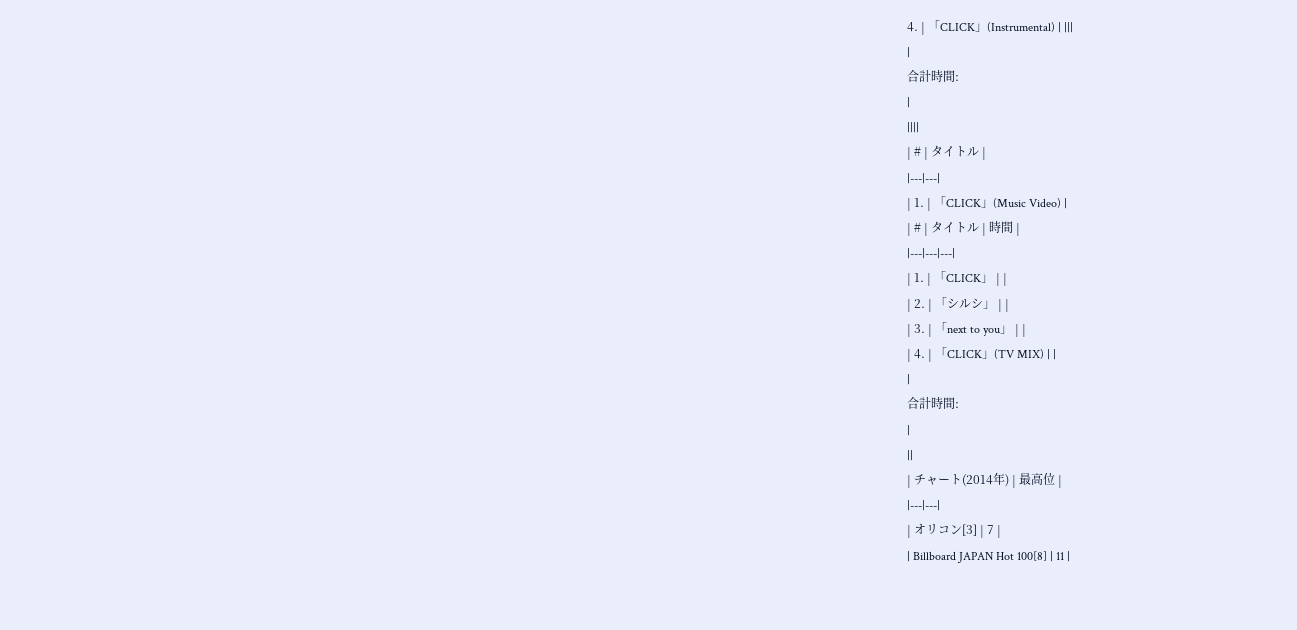4. | 「CLICK」(Instrumental) | |||
|
合計時間:
|
||||
| # | タイトル |
|---|---|
| 1. | 「CLICK」(Music Video) |
| # | タイトル | 時間 |
|---|---|---|
| 1. | 「CLICK」 | |
| 2. | 「シルシ」 | |
| 3. | 「next to you」 | |
| 4. | 「CLICK」(TV MIX) | |
|
合計時間:
|
||
| チャート(2014年) | 最高位 |
|---|---|
| オリコン[3] | 7 |
| Billboard JAPAN Hot 100[8] | 11 |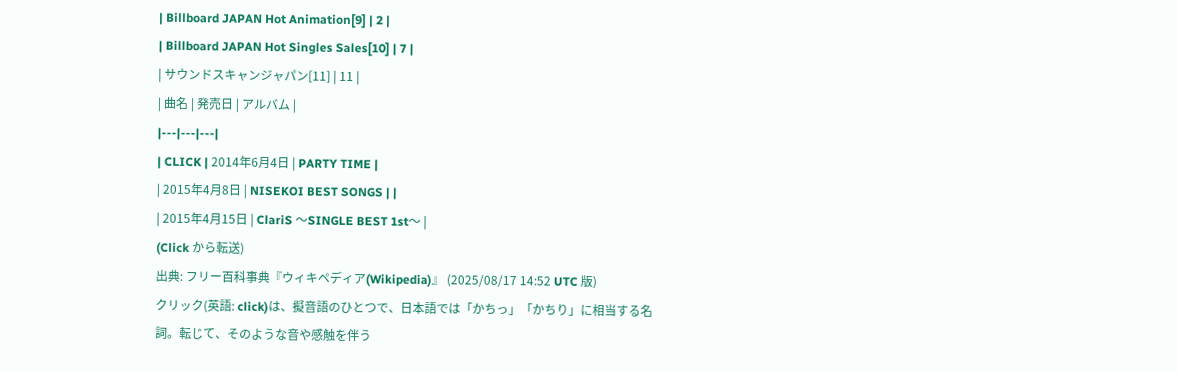| Billboard JAPAN Hot Animation[9] | 2 |
| Billboard JAPAN Hot Singles Sales[10] | 7 |
| サウンドスキャンジャパン[11] | 11 |
| 曲名 | 発売日 | アルバム |
|---|---|---|
| CLICK | 2014年6月4日 | PARTY TIME |
| 2015年4月8日 | NISEKOI BEST SONGS | |
| 2015年4月15日 | ClariS 〜SINGLE BEST 1st〜 |
(Click から転送)
出典: フリー百科事典『ウィキペディア(Wikipedia)』 (2025/08/17 14:52 UTC 版)
クリック(英語: click)は、擬音語のひとつで、日本語では「かちっ」「かちり」に相当する名詞。転じて、そのような音や感触を伴う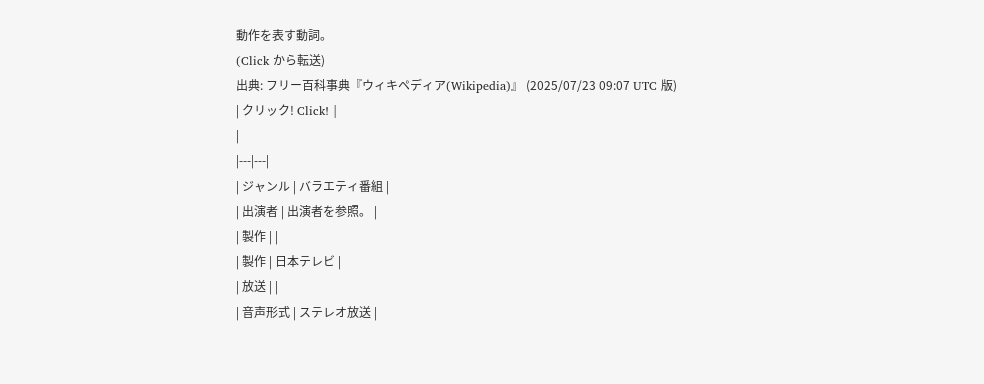動作を表す動詞。
(Click から転送)
出典: フリー百科事典『ウィキペディア(Wikipedia)』 (2025/07/23 09:07 UTC 版)
| クリック! Click! |
|
|---|---|
| ジャンル | バラエティ番組 |
| 出演者 | 出演者を参照。 |
| 製作 | |
| 製作 | 日本テレビ |
| 放送 | |
| 音声形式 | ステレオ放送 |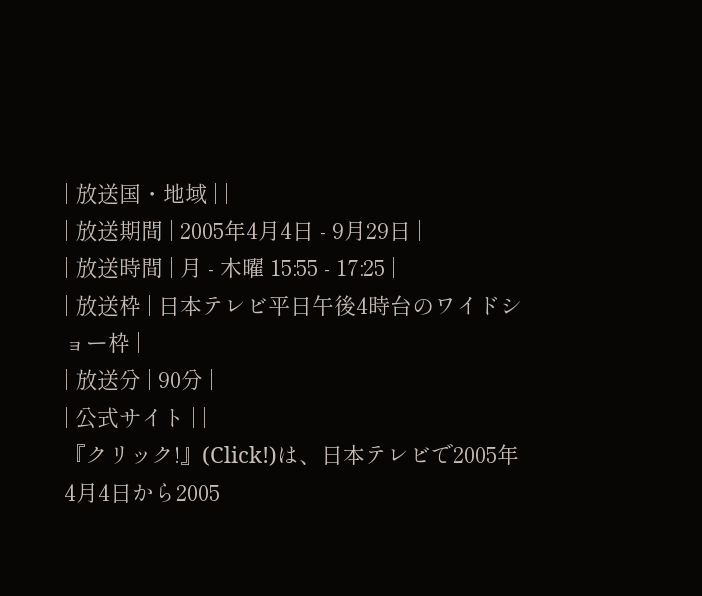| 放送国・地域 | |
| 放送期間 | 2005年4月4日 - 9月29日 |
| 放送時間 | 月 - 木曜 15:55 - 17:25 |
| 放送枠 | 日本テレビ平日午後4時台のワイドショー枠 |
| 放送分 | 90分 |
| 公式サイト | |
『クリック!』(Click!)は、日本テレビで2005年4月4日から2005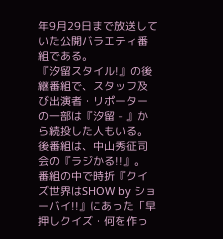年9月29日まで放送していた公開バラエティ番組である。
『汐留スタイル!』の後継番組で、スタッフ及び出演者・リポーターの一部は『汐留 - 』から続投した人もいる。後番組は、中山秀征司会の『ラジかる!!』。
番組の中で時折『クイズ世界はSHOW by ショーバイ!!』にあった「早押しクイズ・何を作っ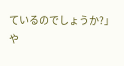ているのでしょうか?」や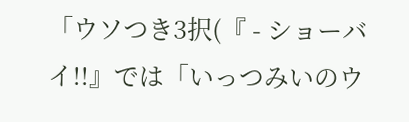「ウソつき3択(『 - ショーバイ!!』では「いっつみいのウ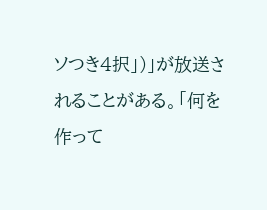ソつき4択」)」が放送されることがある。「何を作って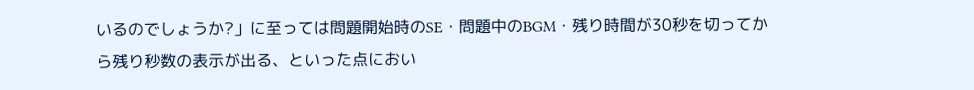いるのでしょうか?」に至っては問題開始時のSE・問題中のBGM・残り時間が30秒を切ってから残り秒数の表示が出る、といった点におい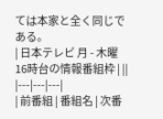ては本家と全く同じである。
| 日本テレビ 月 - 木曜16時台の情報番組枠 | ||
|---|---|---|
| 前番組 | 番組名 | 次番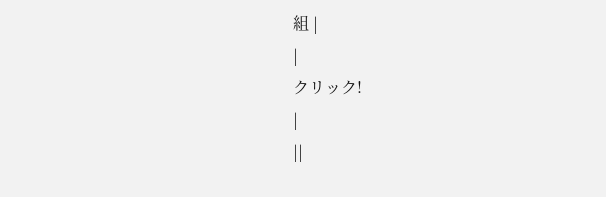組 |
|
クリック!
|
||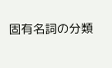固有名詞の分類